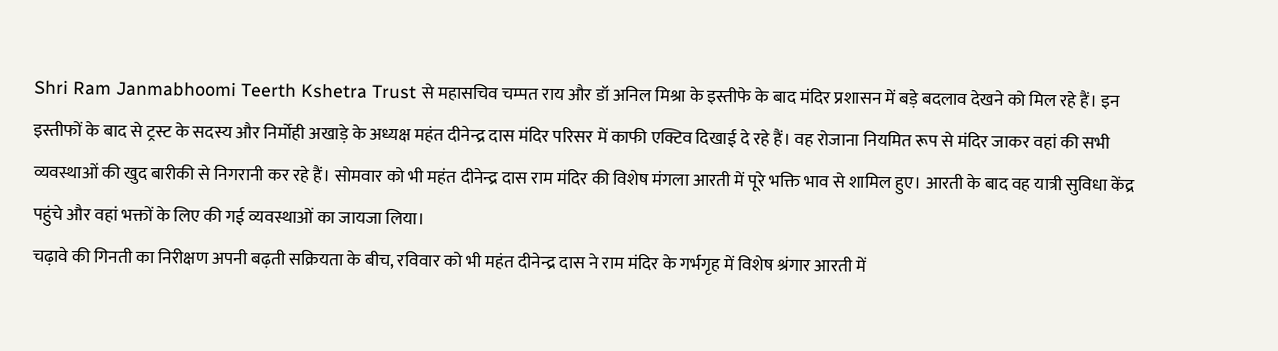Shri Ram Janmabhoomi Teerth Kshetra Trust से महासचिव चम्पत राय और डॉ अनिल मिश्रा के इस्तीफे के बाद मंदिर प्रशासन में बड़े बदलाव देखने को मिल रहे हैं। इन इस्तीफों के बाद से ट्रस्ट के सदस्य और निर्मोही अखाड़े के अध्यक्ष महंत दीनेन्द्र दास मंदिर परिसर में काफी एक्टिव दिखाई दे रहे हैं। वह रोजाना नियमित रूप से मंदिर जाकर वहां की सभी व्यवस्थाओं की खुद बारीकी से निगरानी कर रहे हैं। सोमवार को भी महंत दीनेन्द्र दास राम मंदिर की विशेष मंगला आरती में पूरे भक्ति भाव से शामिल हुए। आरती के बाद वह यात्री सुविधा केंद्र पहुंचे और वहां भक्तों के लिए की गई व्यवस्थाओं का जायजा लिया।
चढ़ावे की गिनती का निरीक्षण अपनी बढ़ती सक्रियता के बीच, रविवार को भी महंत दीनेन्द्र दास ने राम मंदिर के गर्भगृह में विशेष श्रंगार आरती में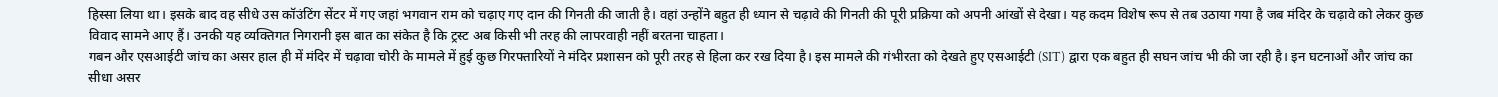हिस्सा लिया था। इसके बाद वह सीधे उस कॉउंटिंग सेंटर में गए जहां भगवान राम को चढ़ाए गए दान की गिनती की जाती है। वहां उन्होंने बहुत ही ध्यान से चढ़ावे की गिनती की पूरी प्रक्रिया को अपनी आंखों से देखा। यह कदम विशेष रूप से तब उठाया गया है जब मंदिर के चढ़ावे को लेकर कुछ विवाद सामने आए हैं। उनकी यह व्यक्तिगत निगरानी इस बात का संकेत है कि ट्रस्ट अब किसी भी तरह की लापरवाही नहीं बरतना चाहता।
गबन और एसआईटी जांच का असर हाल ही में मंदिर में चढ़ावा चोरी के मामले में हुई कुछ गिरफ्तारियों ने मंदिर प्रशासन को पूरी तरह से हिला कर रख दिया है। इस मामले की गंभीरता को देखते हुए एसआईटी (SIT) द्वारा एक बहुत ही सघन जांच भी की जा रही है। इन घटनाओं और जांच का सीधा असर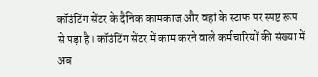कॉउंटिंग सेंटर के दैनिक कामकाज और वहां के स्टाफ पर स्पष्ट रूप से पड़ा है। कॉउंटिंग सेंटर में काम करने वाले कर्मचारियों की संख्या में अब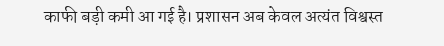काफी बड़ी कमी आ गई है। प्रशासन अब केवल अत्यंत विश्वस्त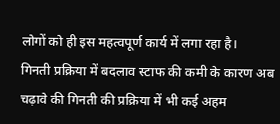लोगों को ही इस महत्वपूर्ण कार्य में लगा रहा है।
गिनती प्रक्रिया में बदलाव स्टाफ की कमी के कारण अब चढ़ावे की गिनती की प्रक्रिया में भी कई अहम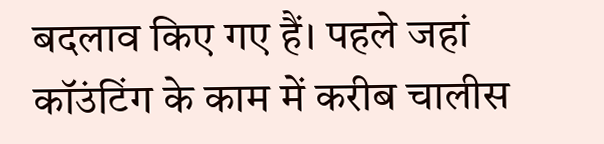बदलाव किए गए हैं। पहले जहां कॉउंटिंग के काम में करीब चालीस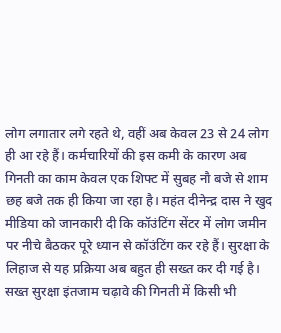लोग लगातार लगे रहते थे, वहीं अब केवल 23 से 24 लोग ही आ रहे हैं। कर्मचारियों की इस कमी के कारण अब गिनती का काम केवल एक शिफ्ट में सुबह नौ बजे से शाम छह बजे तक ही किया जा रहा है। महंत दीनेन्द्र दास ने खुद मीडिया को जानकारी दी कि कॉउंटिंग सेंटर में लोग जमीन पर नीचे बैठकर पूरे ध्यान से कॉउंटिंग कर रहे हैं। सुरक्षा के लिहाज से यह प्रक्रिया अब बहुत ही सख्त कर दी गई है।
सख्त सुरक्षा इंतजाम चढ़ावे की गिनती में किसी भी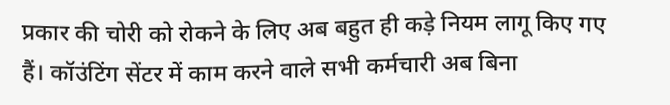प्रकार की चोरी को रोकने के लिए अब बहुत ही कड़े नियम लागू किए गए हैं। कॉउंटिंग सेंटर में काम करने वाले सभी कर्मचारी अब बिना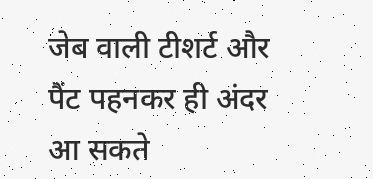जेब वाली टीशर्ट और पैंट पहनकर ही अंदर आ सकते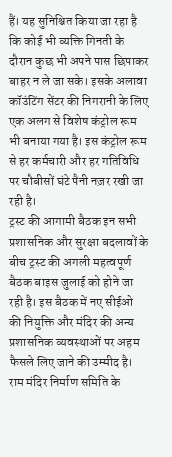हैं। यह सुनिश्चित किया जा रहा है कि कोई भी व्यक्ति गिनती के दौरान कुछ भी अपने पास छिपाकर बाहर न ले जा सके। इसके अलावा कॉउंटिंग सेंटर की निगरानी के लिए एक अलग से विशेष कंट्रोल रूम भी बनाया गया है। इस कंट्रोल रूम से हर कर्मचारी और हर गतिविधि पर चौबीसों घंटे पैनी नज़र रखी जा रही है।
ट्रस्ट की आगामी बैठक इन सभी प्रशासनिक और सुरक्षा बदलावों के बीच ट्रस्ट की अगली महत्वपूर्ण बैठक बाइस जुलाई को होने जा रही है। इस बैठक में नए सीईओ की नियुक्ति और मंदिर की अन्य प्रशासनिक व्यवस्थाओं पर अहम फैसले लिए जाने की उम्मीद है। राम मंदिर निर्माण समिति के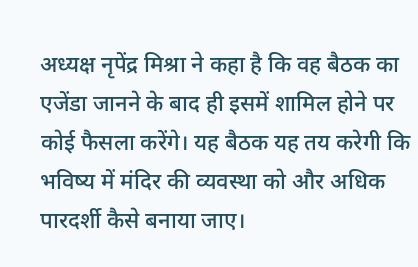अध्यक्ष नृपेंद्र मिश्रा ने कहा है कि वह बैठक का एजेंडा जानने के बाद ही इसमें शामिल होने पर कोई फैसला करेंगे। यह बैठक यह तय करेगी कि भविष्य में मंदिर की व्यवस्था को और अधिक पारदर्शी कैसे बनाया जाए।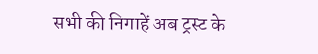सभी की निगाहें अब ट्रस्ट के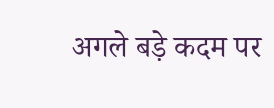अगले बड़े कदम पर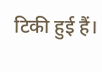टिकी हुई हैं।